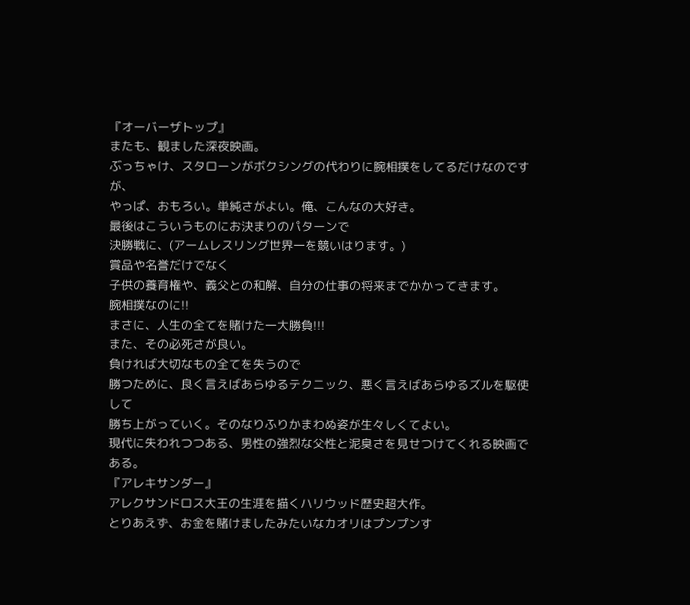『オーバーザトップ』
またも、観ました深夜映画。
ぶっちゃけ、スタローンがボクシングの代わりに腕相撲をしてるだけなのですが、
やっぱ、おもろい。単純さがよい。俺、こんなの大好き。
最後はこういうものにお決まりのパターンで
決勝戦に、(アームレスリング世界一を競いはります。)
賞品や名誉だけでなく
子供の養育権や、義父との和解、自分の仕事の将来までかかってきます。
腕相撲なのに!!
まさに、人生の全てを賭けた一大勝負!!!
また、その必死さが良い。
負ければ大切なもの全てを失うので
勝つために、良く言えばあらゆるテクニック、悪く言えばあらゆるズルを駆使して
勝ち上がっていく。そのなりふりかまわぬ姿が生々しくてよい。
現代に失われつつある、男性の強烈な父性と泥臭さを見せつけてくれる映画である。
『アレキサンダー』
アレクサンドロス大王の生涯を描くハリウッド歴史超大作。
とりあえず、お金を賭けましたみたいなカオリはプンプンす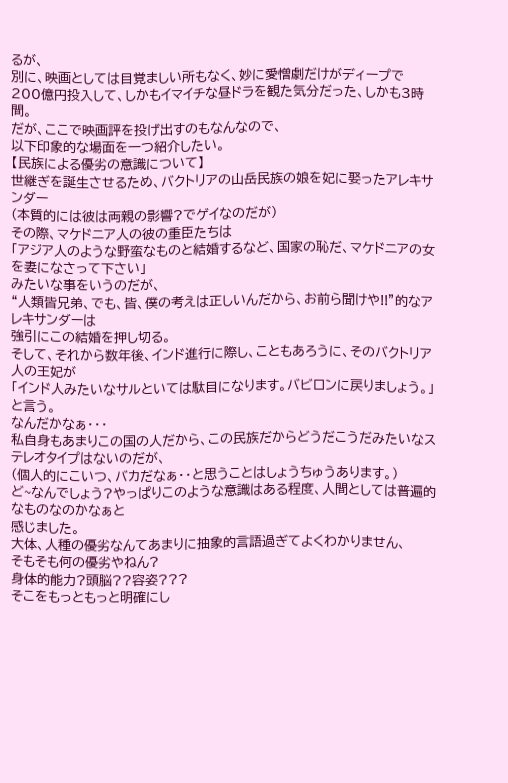るが、
別に、映画としては目覚ましい所もなく、妙に愛憎劇だけがディープで
200億円投入して、しかもイマイチな昼ドラを観た気分だった、しかも3時間。
だが、ここで映画評を投げ出すのもなんなので、
以下印象的な場面を一つ紹介したい。
【民族による優劣の意識について】
世継ぎを誕生させるため、バクトリアの山岳民族の娘を妃に娶ったアレキサンダー
(本質的には彼は両親の影響?でゲイなのだが)
その際、マケドニア人の彼の重臣たちは
「アジア人のような野蛮なものと結婚するなど、国家の恥だ、マケドニアの女を妻になさって下さい」
みたいな事をいうのだが、
“人類皆兄弟、でも、皆、僕の考えは正しいんだから、お前ら聞けや!!”的なアレキサンダーは
強引にこの結婚を押し切る。
そして、それから数年後、インド進行に際し、こともあろうに、そのバクトリア人の王妃が
「インド人みたいなサルといては駄目になります。バビロンに戻りましょう。」
と言う。
なんだかなぁ・・・
私自身もあまりこの国の人だから、この民族だからどうだこうだみたいなステレオタイプはないのだが、
(個人的にこいつ、バカだなぁ・・と思うことはしょうちゅうあります。)
ど~なんでしょう?やっぱりこのような意識はある程度、人間としては普遍的なものなのかなぁと
感じました。
大体、人種の優劣なんてあまりに抽象的言語過ぎてよくわかりません、
そもそも何の優劣やねん?
身体的能力?頭脳??容姿???
そこをもっともっと明確にし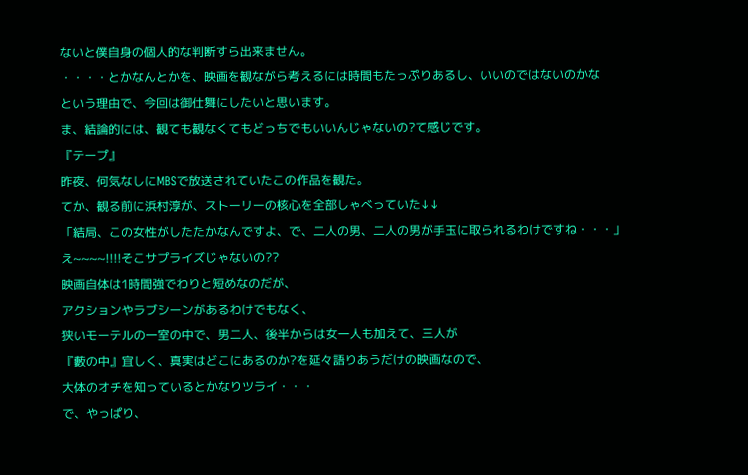ないと僕自身の個人的な判断すら出来ません。
・・・・とかなんとかを、映画を観ながら考えるには時間もたっぷりあるし、いいのではないのかな
という理由で、今回は御仕舞にしたいと思います。
ま、結論的には、観ても観なくてもどっちでもいいんじゃないの?て感じです。
『テープ』
昨夜、何気なしにMBSで放送されていたこの作品を観た。
てか、観る前に浜村淳が、ストーリーの核心を全部しゃべっていた↓↓
「結局、この女性がしたたかなんですよ、で、二人の男、二人の男が手玉に取られるわけですね・・・」
え~~~~!!!!そこサプライズじゃないの??
映画自体は1時間強でわりと短めなのだが、
アクションやラブシーンがあるわけでもなく、
狭いモーテルの一室の中で、男二人、後半からは女一人も加えて、三人が
『藪の中』宜しく、真実はどこにあるのか?を延々語りあうだけの映画なので、
大体のオチを知っているとかなりツライ・・・
で、やっぱり、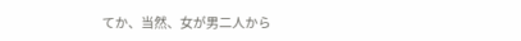てか、当然、女が男二人から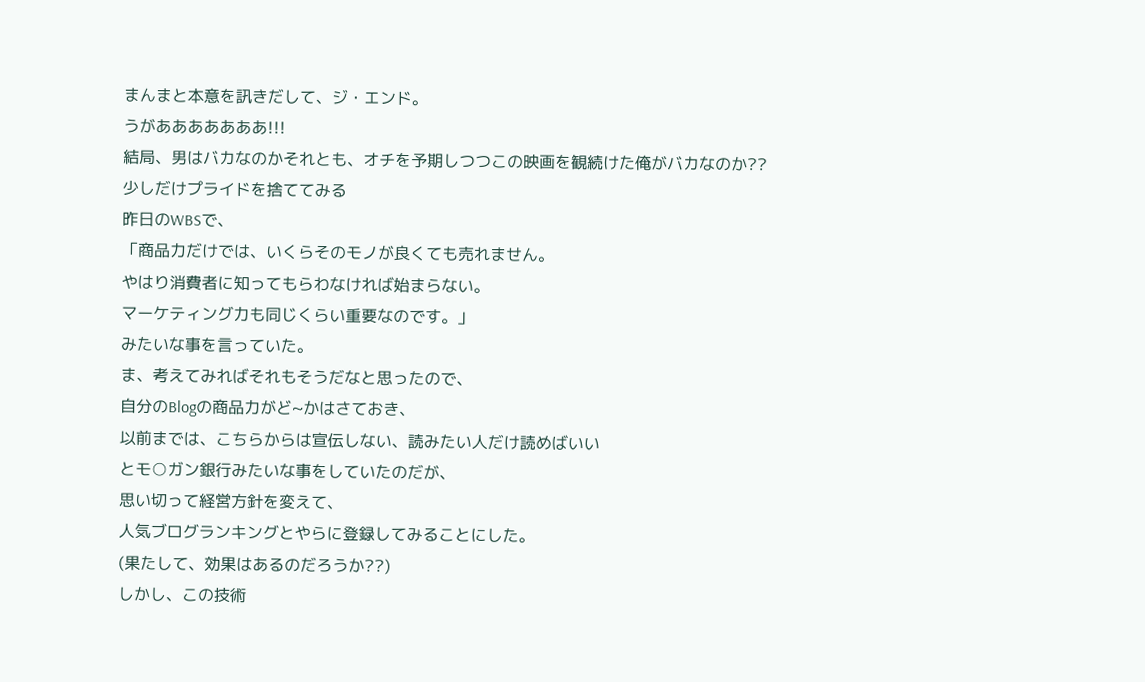まんまと本意を訊きだして、ジ・エンド。
うがあああああああ!!!
結局、男はバカなのかそれとも、オチを予期しつつこの映画を観続けた俺がバカなのか??
少しだけプライドを捨ててみる
昨日のWBSで、
「商品力だけでは、いくらそのモノが良くても売れません。
やはり消費者に知ってもらわなければ始まらない。
マーケティング力も同じくらい重要なのです。」
みたいな事を言っていた。
ま、考えてみればそれもそうだなと思ったので、
自分のBlogの商品力がど~かはさておき、
以前までは、こちらからは宣伝しない、読みたい人だけ読めばいい
とモ○ガン銀行みたいな事をしていたのだが、
思い切って経営方針を変えて、
人気ブログランキングとやらに登録してみることにした。
(果たして、効果はあるのだろうか??)
しかし、この技術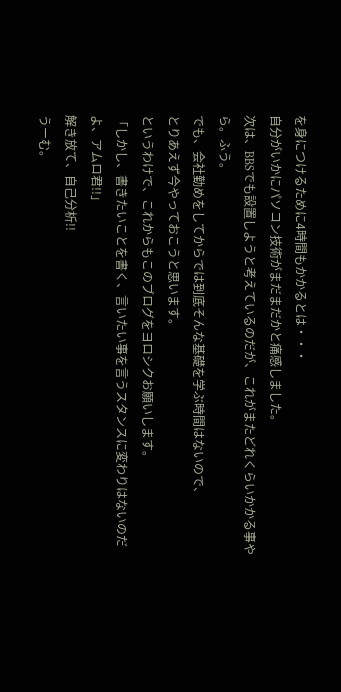を身につけるために4時間もかかるとは・・・
自分がいかにパソコン技術がまだまだかと痛感しました。
次は、BBSでも設置しようと考えているのだが、これがまたどれくらいかかる事やら。ふう。
でも、会社勤めをしてからでは到底そんな基礎を学ぶ時間はないので、
とりあえず今やっておこうと思います。
というわけで、これからもこのブログをヨロシクお願いします。
「しかし、書きたいことを書く、言いたい事を言うスタンスに変わりはないのだよ、アムロ君!!」
解き放て、自己分析!!
うーむ。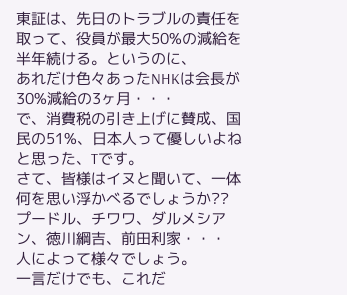東証は、先日のトラブルの責任を取って、役員が最大50%の減給を半年続ける。というのに、
あれだけ色々あったNHKは会長が30%減給の3ヶ月・・・
で、消費税の引き上げに賛成、国民の51%、日本人って優しいよねと思った、Tです。
さて、皆様はイヌと聞いて、一体何を思い浮かべるでしょうか??
プードル、チワワ、ダルメシアン、徳川綱吉、前田利家・・・
人によって様々でしょう。
一言だけでも、これだ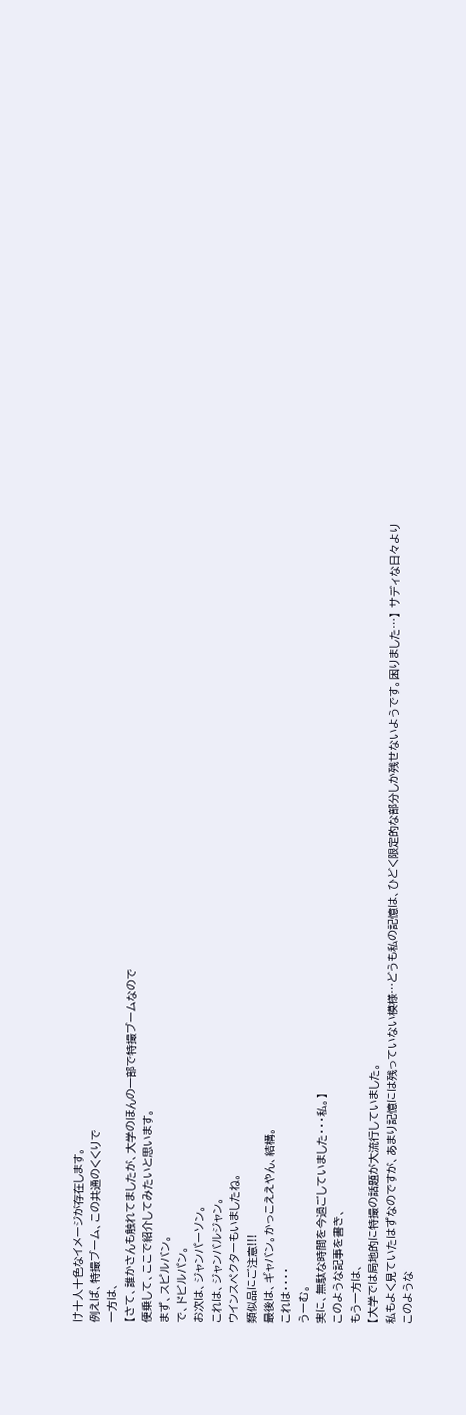け十人十色なイメージが存在します。
例えば、特撮ブーム、この共通のくくりで
一方は、
【さて、誰かさんも触れてましたが、大学のほんの一部で特撮ブームなので
便乗して、ここで紹介してみたいと思います。
まず、スピルバン。
で、ドビルパン。
お次は、ジャンパーソン。
これは、ジャンバルジャン。
ウインスペクターもいましたね。
類似品にご注意!!!
最後は、ギャバン。かっこええやん、結構。
これは・・・・
うーむ。
実に、無駄な時間を今過ごしていました・・・私。】
このような記事を書き、
もう一方は、
【大学では局地的に特撮の話題が大流行していました。
私もよく見ていたはずなのですが、あまり記憶には残っていない模様…どうも私の記憶は、ひどく限定的な部分しか残せないようです。困りました…】 サディな日々より
このような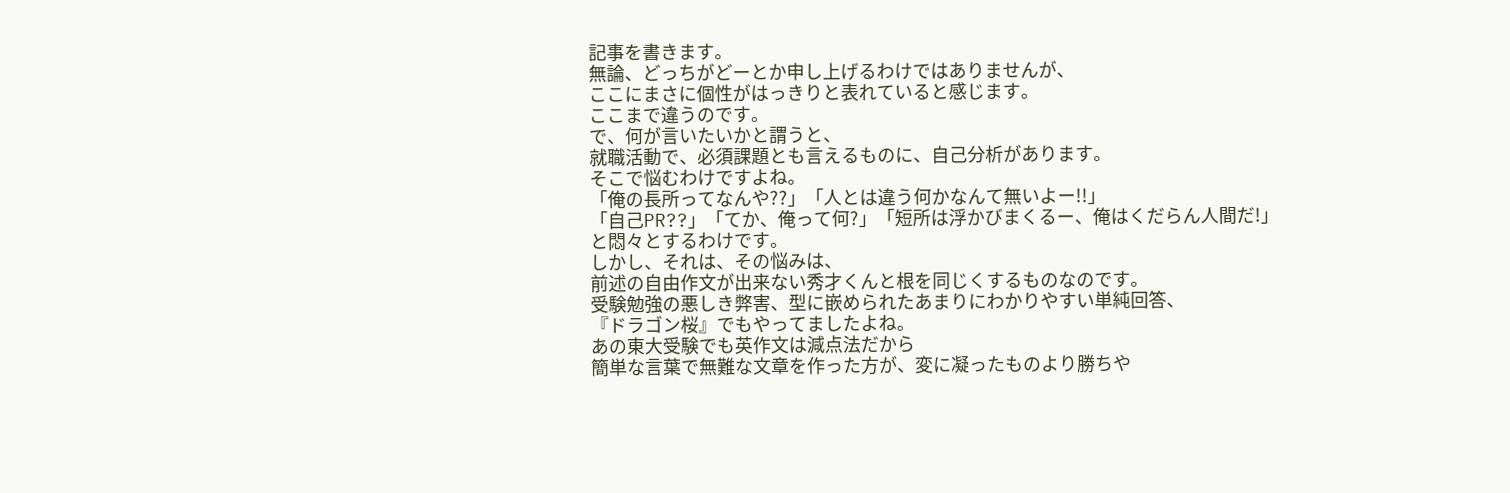記事を書きます。
無論、どっちがどーとか申し上げるわけではありませんが、
ここにまさに個性がはっきりと表れていると感じます。
ここまで違うのです。
で、何が言いたいかと謂うと、
就職活動で、必須課題とも言えるものに、自己分析があります。
そこで悩むわけですよね。
「俺の長所ってなんや??」「人とは違う何かなんて無いよー!!」
「自己PR??」「てか、俺って何?」「短所は浮かびまくるー、俺はくだらん人間だ!」
と悶々とするわけです。
しかし、それは、その悩みは、
前述の自由作文が出来ない秀才くんと根を同じくするものなのです。
受験勉強の悪しき弊害、型に嵌められたあまりにわかりやすい単純回答、
『ドラゴン桜』でもやってましたよね。
あの東大受験でも英作文は減点法だから
簡単な言葉で無難な文章を作った方が、変に凝ったものより勝ちや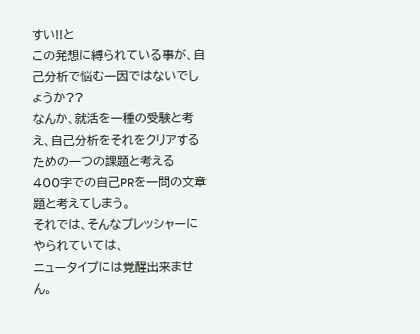すい!!と
この発想に縛られている事が、自己分析で悩む一因ではないでしょうか??
なんか、就活を一種の受験と考え、自己分析をそれをクリアするための一つの課題と考える
400字での自己PRを一問の文章題と考えてしまう。
それでは、そんなプレッシャーにやられていては、
ニュータイプには覚醒出来ません。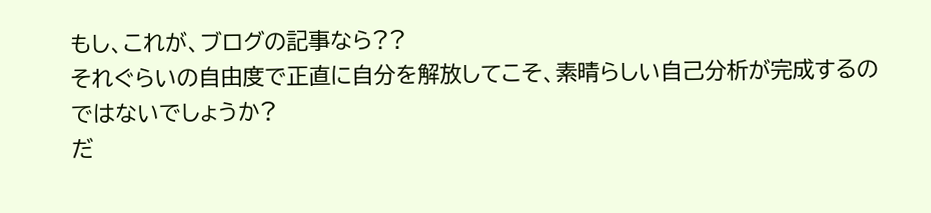もし、これが、ブログの記事なら??
それぐらいの自由度で正直に自分を解放してこそ、素晴らしい自己分析が完成するのではないでしょうか?
だ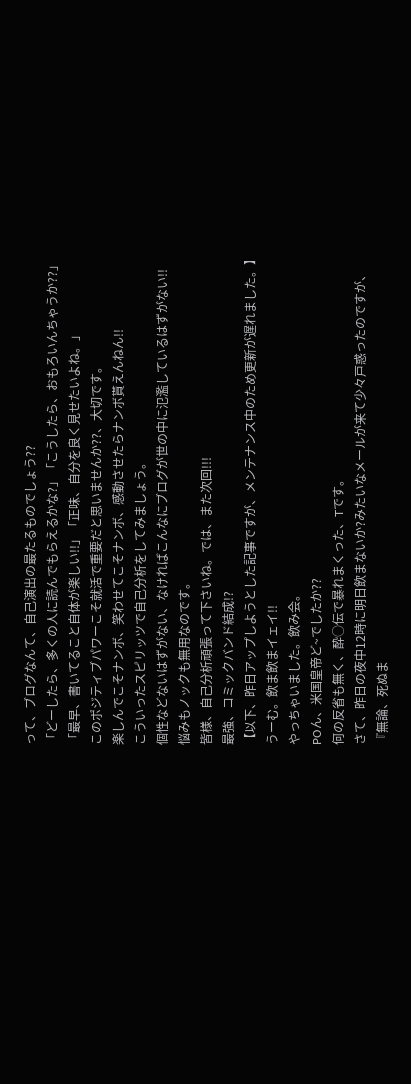って、ブログなんて、自己演出の最たるものでしょう??
「どーしたら、多くの人に読んでもらえるかな?」「こうしたら、おもろいんちゃうか??」
「最早、書いてること自体が楽しい!!」「正味、自分を良く見せたいよね。」
このポジティブパワーこそ就活で重要だと思いませんか??、大切です。
楽しんでこそナンボ、笑わせてこそナンボ、感動させたらナンボ貰えんねん!!
こういったスピリッツで自己分析をしてみましょう。
個性などないはずがない、なければこんなにブログが世の中に氾濫しているはずがない!!
悩みもノックも無用なのです。
皆様、自己分析頑張って下さいね。では、また次回!!!
最強、コミックバンド結成!?
【以下、昨日アップしようとした記事ですが、メンテナンス中のため更新が遅れました。】
うーむ。飲ま飲まイェイ!!
やっちゃいました。飲み会。
POん、米国皇帝ど~でしたか??
何の反省も無く、酔○伝で暴れまくった、Tです。
さて、昨日の夜中12時に明日飲まないか?みたいなメールが来て少々戸惑ったのですが、
『無論、死ぬま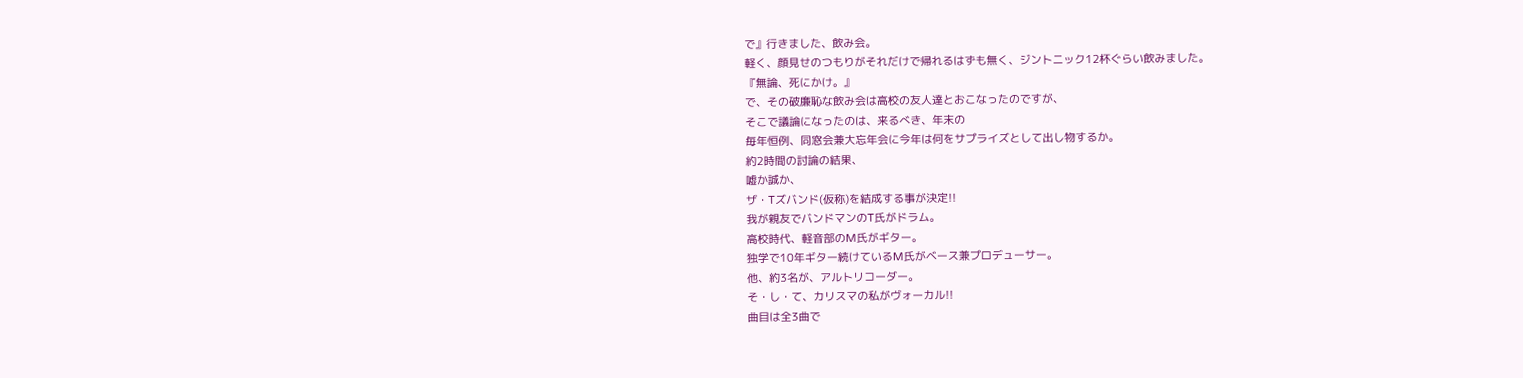で』行きました、飲み会。
軽く、顔見せのつもりがそれだけで帰れるはずも無く、ジントニック12杯ぐらい飲みました。
『無論、死にかけ。』
で、その破廉恥な飲み会は高校の友人達とおこなったのですが、
そこで議論になったのは、来るべき、年末の
毎年恒例、同窓会兼大忘年会に今年は何をサプライズとして出し物するか。
約2時間の討論の結果、
嘘か誠か、
ザ・Tズバンド(仮称)を結成する事が決定!!
我が親友でバンドマンのT氏がドラム。
高校時代、軽音部のM氏がギター。
独学で10年ギター続けているM氏がベース兼プロデューサー。
他、約3名が、アルトリコーダー。
そ・し・て、カリスマの私がヴォーカル!!
曲目は全3曲で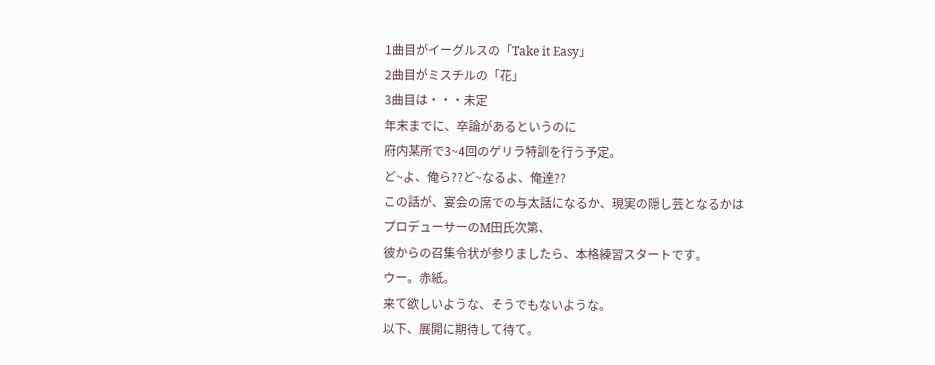1曲目がイーグルスの「Take it Easy」
2曲目がミスチルの「花」
3曲目は・・・未定
年末までに、卒論があるというのに
府内某所で3~4回のゲリラ特訓を行う予定。
ど~よ、俺ら??ど~なるよ、俺達??
この話が、宴会の席での与太話になるか、現実の隠し芸となるかは
プロデューサーのM田氏次第、
彼からの召集令状が参りましたら、本格練習スタートです。
ウー。赤紙。
来て欲しいような、そうでもないような。
以下、展開に期待して待て。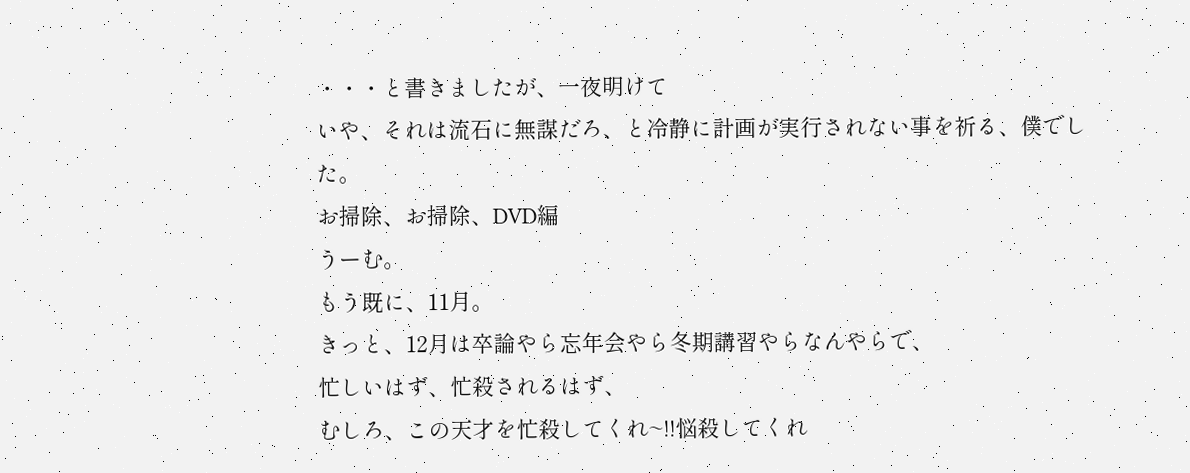・・・と書きましたが、一夜明けて
いや、それは流石に無謀だろ、と冷静に計画が実行されない事を祈る、僕でした。
お掃除、お掃除、DVD編
うーむ。
もう既に、11月。
きっと、12月は卒論やら忘年会やら冬期講習やらなんやらで、
忙しいはず、忙殺されるはず、
むしろ、この天才を忙殺してくれ~!!悩殺してくれ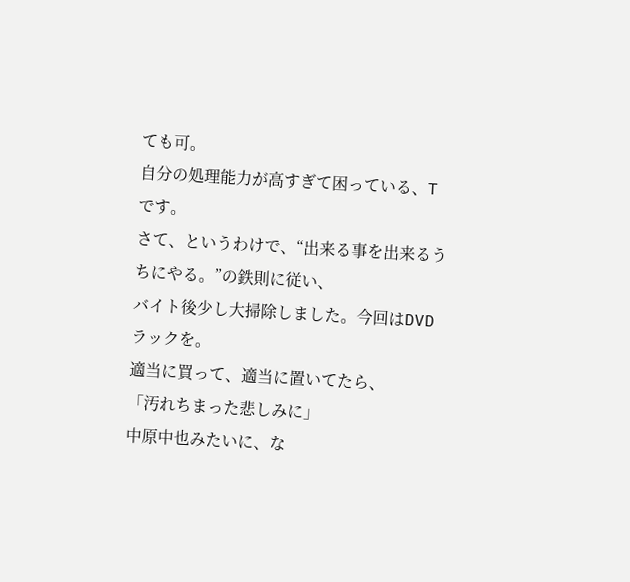ても可。
自分の処理能力が高すぎて困っている、Tです。
さて、というわけで、“出来る事を出来るうちにやる。”の鉄則に従い、
バイト後少し大掃除しました。今回はDVDラックを。
適当に買って、適当に置いてたら、
「汚れちまった悲しみに」
中原中也みたいに、な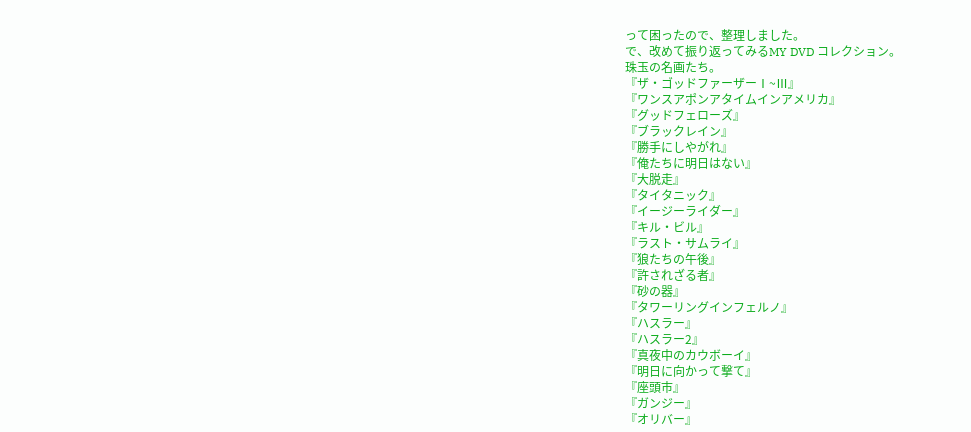って困ったので、整理しました。
で、改めて振り返ってみるMY DVD コレクション。
珠玉の名画たち。
『ザ・ゴッドファーザーⅠ~Ⅲ』
『ワンスアポンアタイムインアメリカ』
『グッドフェローズ』
『ブラックレイン』
『勝手にしやがれ』
『俺たちに明日はない』
『大脱走』
『タイタニック』
『イージーライダー』
『キル・ビル』
『ラスト・サムライ』
『狼たちの午後』
『許されざる者』
『砂の器』
『タワーリングインフェルノ』
『ハスラー』
『ハスラー2』
『真夜中のカウボーイ』
『明日に向かって撃て』
『座頭市』
『ガンジー』
『オリバー』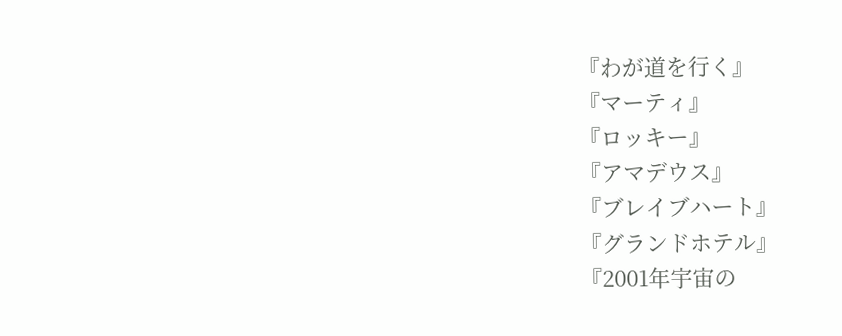『わが道を行く』
『マーティ』
『ロッキー』
『アマデウス』
『ブレイブハート』
『グランドホテル』
『2001年宇宙の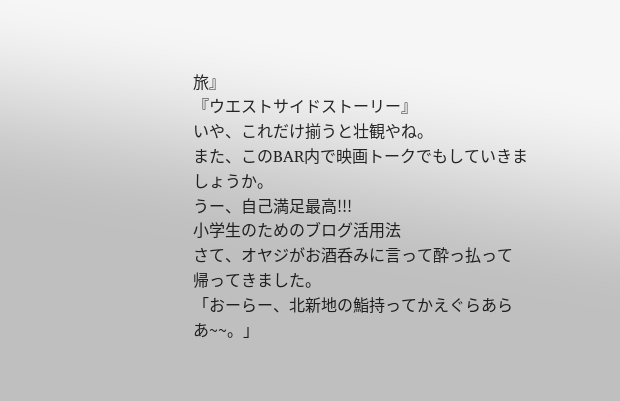旅』
『ウエストサイドストーリー』
いや、これだけ揃うと壮観やね。
また、このBAR内で映画トークでもしていきましょうか。
うー、自己満足最高!!!
小学生のためのブログ活用法
さて、オヤジがお酒呑みに言って酔っ払って帰ってきました。
「おーらー、北新地の鮨持ってかえぐらあらあ~~。」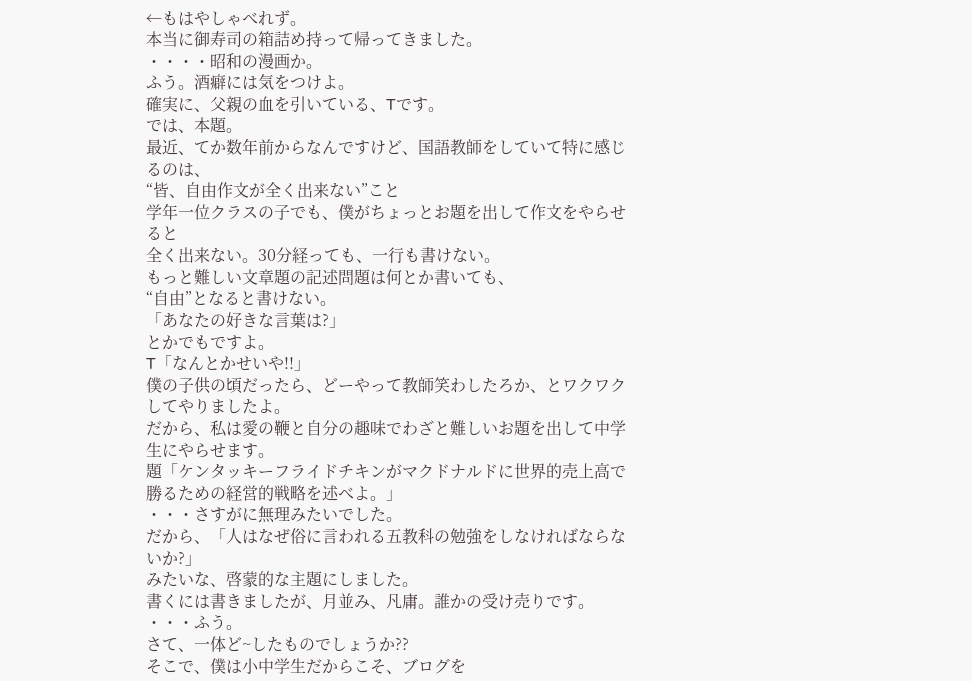←もはやしゃべれず。
本当に御寿司の箱詰め持って帰ってきました。
・・・・昭和の漫画か。
ふう。酒癖には気をつけよ。
確実に、父親の血を引いている、Tです。
では、本題。
最近、てか数年前からなんですけど、国語教師をしていて特に感じるのは、
“皆、自由作文が全く出来ない”こと
学年一位クラスの子でも、僕がちょっとお題を出して作文をやらせると
全く出来ない。30分経っても、一行も書けない。
もっと難しい文章題の記述問題は何とか書いても、
“自由”となると書けない。
「あなたの好きな言葉は?」
とかでもですよ。
T「なんとかせいや!!」
僕の子供の頃だったら、どーやって教師笑わしたろか、とワクワクしてやりましたよ。
だから、私は愛の鞭と自分の趣味でわざと難しいお題を出して中学生にやらせます。
題「ケンタッキーフライドチキンがマクドナルドに世界的売上高で勝るための経営的戦略を述べよ。」
・・・さすがに無理みたいでした。
だから、「人はなぜ俗に言われる五教科の勉強をしなければならないか?」
みたいな、啓蒙的な主題にしました。
書くには書きましたが、月並み、凡庸。誰かの受け売りです。
・・・ふう。
さて、一体ど~したものでしょうか??
そこで、僕は小中学生だからこそ、ブログを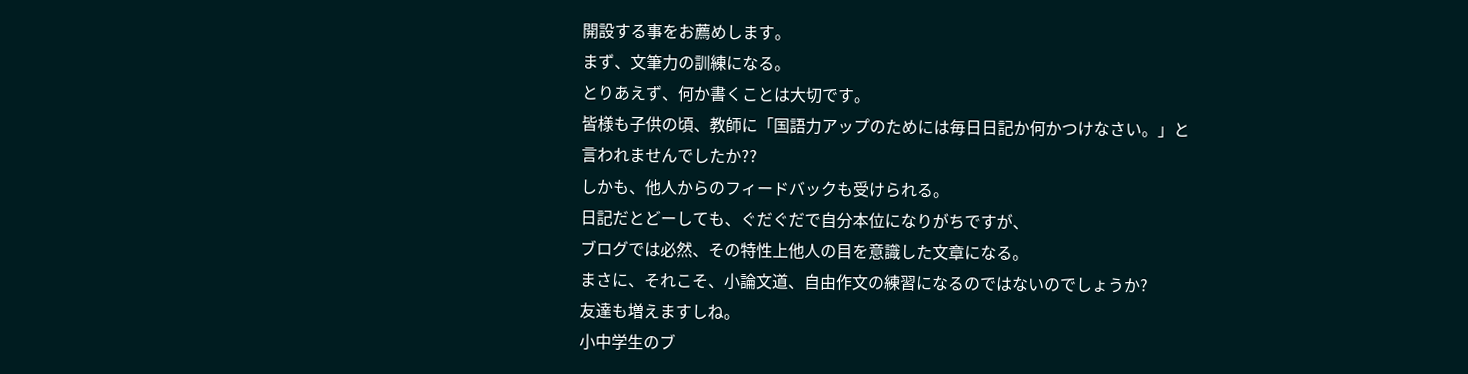開設する事をお薦めします。
まず、文筆力の訓練になる。
とりあえず、何か書くことは大切です。
皆様も子供の頃、教師に「国語力アップのためには毎日日記か何かつけなさい。」と
言われませんでしたか??
しかも、他人からのフィードバックも受けられる。
日記だとどーしても、ぐだぐだで自分本位になりがちですが、
ブログでは必然、その特性上他人の目を意識した文章になる。
まさに、それこそ、小論文道、自由作文の練習になるのではないのでしょうか?
友達も増えますしね。
小中学生のブ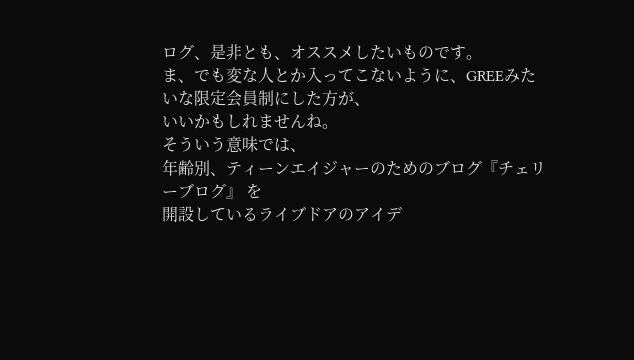ログ、是非とも、オススメしたいものです。
ま、でも変な人とか入ってこないように、GREEみたいな限定会員制にした方が、
いいかもしれませんね。
そういう意味では、
年齢別、ティーンエイジャーのためのブログ『チェリーブログ』 を
開設しているライブドアのアイデ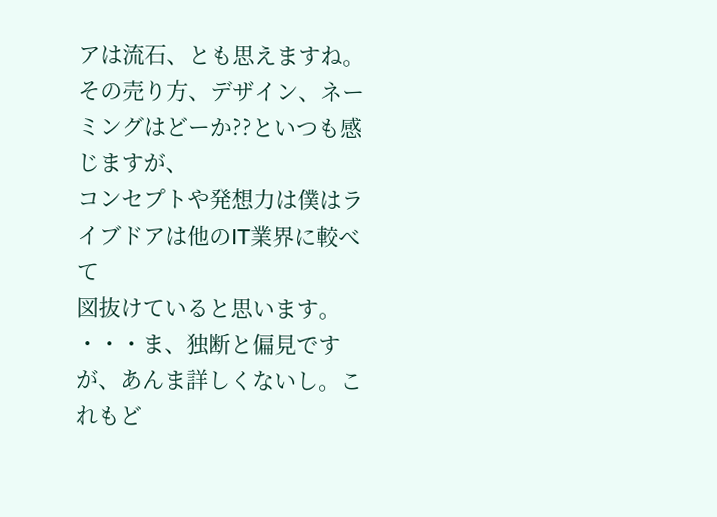アは流石、とも思えますね。
その売り方、デザイン、ネーミングはどーか??といつも感じますが、
コンセプトや発想力は僕はライブドアは他のIT業界に較べて
図抜けていると思います。
・・・ま、独断と偏見ですが、あんま詳しくないし。これもど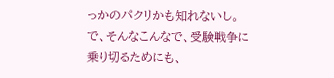っかのパクリかも知れないし。
で、そんなこんなで、受験戦争に乗り切るためにも、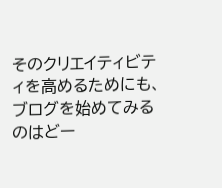そのクリエイティビティを高めるためにも、ブログを始めてみるのはどー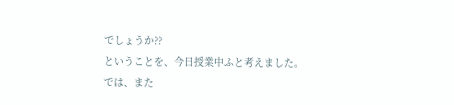でしょうか??
ということを、今日授業中ふと考えました。
では、また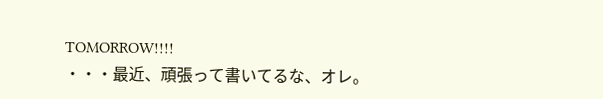TOMORROW!!!!
・・・最近、頑張って書いてるな、オレ。